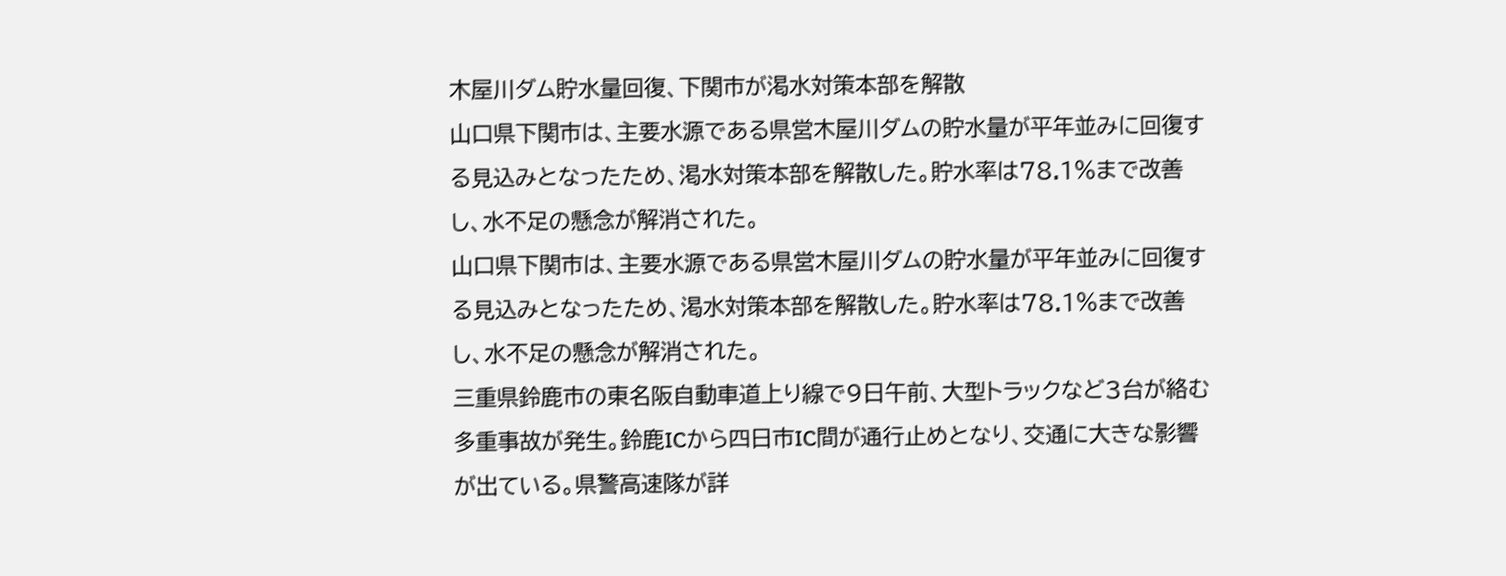木屋川ダム貯水量回復、下関市が渇水対策本部を解散
山口県下関市は、主要水源である県営木屋川ダムの貯水量が平年並みに回復する見込みとなったため、渇水対策本部を解散した。貯水率は78.1%まで改善し、水不足の懸念が解消された。
山口県下関市は、主要水源である県営木屋川ダムの貯水量が平年並みに回復する見込みとなったため、渇水対策本部を解散した。貯水率は78.1%まで改善し、水不足の懸念が解消された。
三重県鈴鹿市の東名阪自動車道上り線で9日午前、大型トラックなど3台が絡む多重事故が発生。鈴鹿ICから四日市IC間が通行止めとなり、交通に大きな影響が出ている。県警高速隊が詳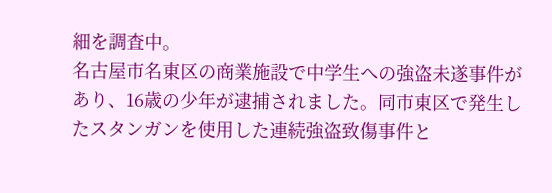細を調査中。
名古屋市名東区の商業施設で中学生への強盗未遂事件があり、16歳の少年が逮捕されました。同市東区で発生したスタンガンを使用した連続強盗致傷事件と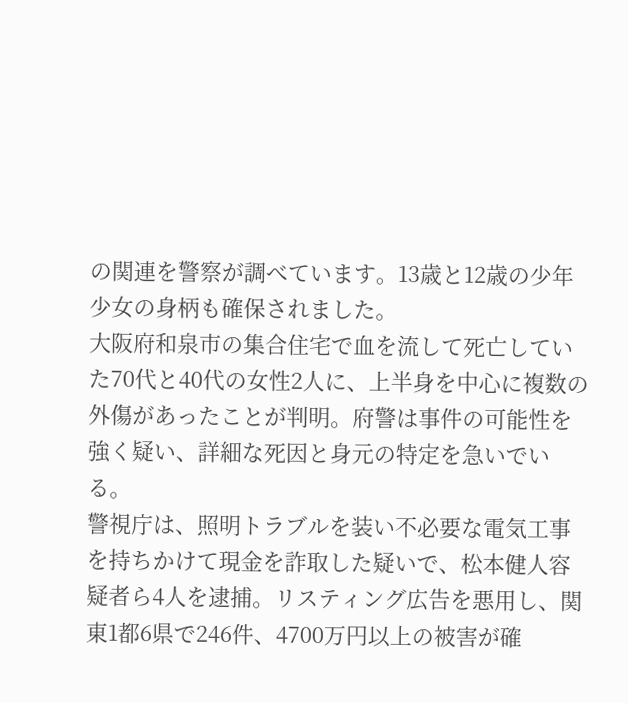の関連を警察が調べています。13歳と12歳の少年少女の身柄も確保されました。
大阪府和泉市の集合住宅で血を流して死亡していた70代と40代の女性2人に、上半身を中心に複数の外傷があったことが判明。府警は事件の可能性を強く疑い、詳細な死因と身元の特定を急いでいる。
警視庁は、照明トラブルを装い不必要な電気工事を持ちかけて現金を詐取した疑いで、松本健人容疑者ら4人を逮捕。リスティング広告を悪用し、関東1都6県で246件、4700万円以上の被害が確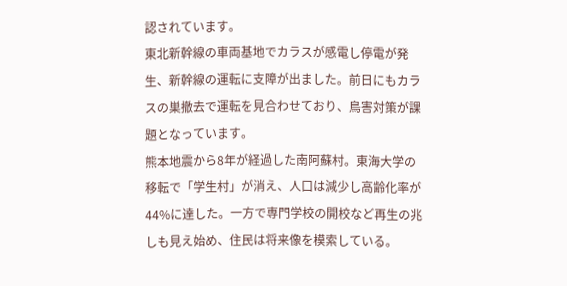認されています。
東北新幹線の車両基地でカラスが感電し停電が発生、新幹線の運転に支障が出ました。前日にもカラスの巣撤去で運転を見合わせており、鳥害対策が課題となっています。
熊本地震から8年が経過した南阿蘇村。東海大学の移転で「学生村」が消え、人口は減少し高齢化率が44%に達した。一方で専門学校の開校など再生の兆しも見え始め、住民は将来像を模索している。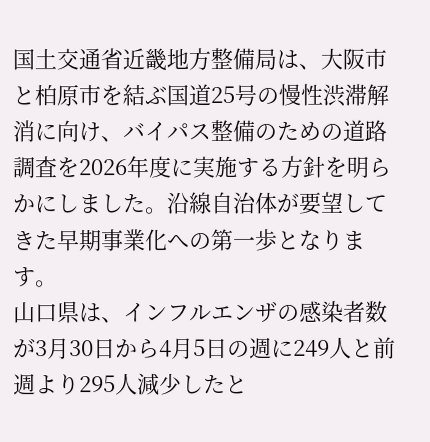国土交通省近畿地方整備局は、大阪市と柏原市を結ぶ国道25号の慢性渋滞解消に向け、バイパス整備のための道路調査を2026年度に実施する方針を明らかにしました。沿線自治体が要望してきた早期事業化への第一歩となります。
山口県は、インフルエンザの感染者数が3月30日から4月5日の週に249人と前週より295人減少したと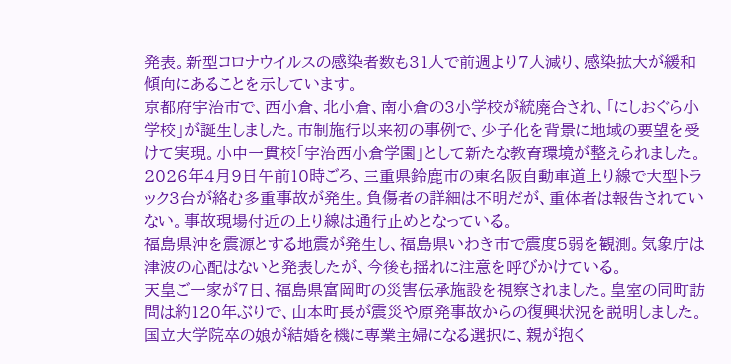発表。新型コロナウイルスの感染者数も31人で前週より7人減り、感染拡大が緩和傾向にあることを示しています。
京都府宇治市で、西小倉、北小倉、南小倉の3小学校が統廃合され、「にしおぐら小学校」が誕生しました。市制施行以来初の事例で、少子化を背景に地域の要望を受けて実現。小中一貫校「宇治西小倉学園」として新たな教育環境が整えられました。
2026年4月9日午前10時ごろ、三重県鈴鹿市の東名阪自動車道上り線で大型トラック3台が絡む多重事故が発生。負傷者の詳細は不明だが、重体者は報告されていない。事故現場付近の上り線は通行止めとなっている。
福島県沖を震源とする地震が発生し、福島県いわき市で震度5弱を観測。気象庁は津波の心配はないと発表したが、今後も揺れに注意を呼びかけている。
天皇ご一家が7日、福島県富岡町の災害伝承施設を視察されました。皇室の同町訪問は約120年ぶりで、山本町長が震災や原発事故からの復興状況を説明しました。
国立大学院卒の娘が結婚を機に専業主婦になる選択に、親が抱く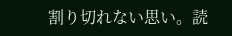割り切れない思い。読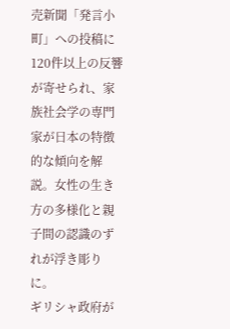売新聞「発言小町」への投稿に120件以上の反響が寄せられ、家族社会学の専門家が日本の特徴的な傾向を解説。女性の生き方の多様化と親子間の認識のずれが浮き彫りに。
ギリシャ政府が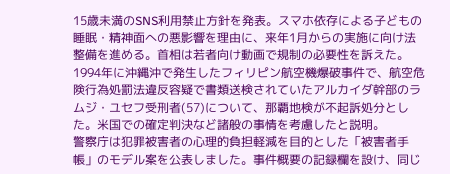15歳未満のSNS利用禁止方針を発表。スマホ依存による子どもの睡眠・精神面への悪影響を理由に、来年1月からの実施に向け法整備を進める。首相は若者向け動画で規制の必要性を訴えた。
1994年に沖縄沖で発生したフィリピン航空機爆破事件で、航空危険行為処罰法違反容疑で書類送検されていたアルカイダ幹部のラムジ・ユセフ受刑者(57)について、那覇地検が不起訴処分とした。米国での確定判決など諸般の事情を考慮したと説明。
警察庁は犯罪被害者の心理的負担軽減を目的とした「被害者手帳」のモデル案を公表しました。事件概要の記録欄を設け、同じ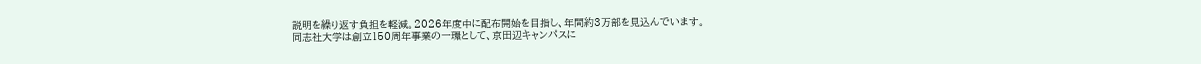説明を繰り返す負担を軽減。2026年度中に配布開始を目指し、年間約3万部を見込んでいます。
同志社大学は創立150周年事業の一環として、京田辺キャンパスに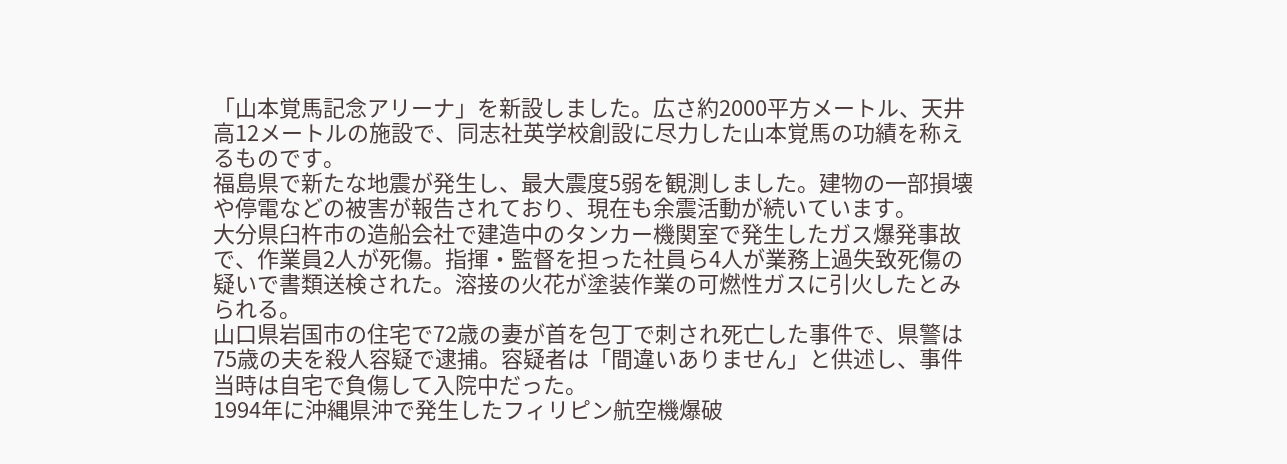「山本覚馬記念アリーナ」を新設しました。広さ約2000平方メートル、天井高12メートルの施設で、同志社英学校創設に尽力した山本覚馬の功績を称えるものです。
福島県で新たな地震が発生し、最大震度5弱を観測しました。建物の一部損壊や停電などの被害が報告されており、現在も余震活動が続いています。
大分県臼杵市の造船会社で建造中のタンカー機関室で発生したガス爆発事故で、作業員2人が死傷。指揮・監督を担った社員ら4人が業務上過失致死傷の疑いで書類送検された。溶接の火花が塗装作業の可燃性ガスに引火したとみられる。
山口県岩国市の住宅で72歳の妻が首を包丁で刺され死亡した事件で、県警は75歳の夫を殺人容疑で逮捕。容疑者は「間違いありません」と供述し、事件当時は自宅で負傷して入院中だった。
1994年に沖縄県沖で発生したフィリピン航空機爆破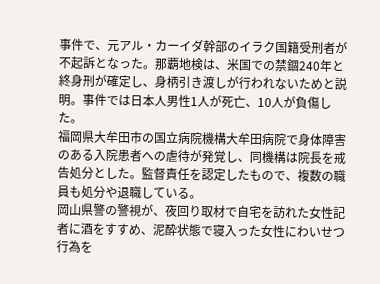事件で、元アル・カーイダ幹部のイラク国籍受刑者が不起訴となった。那覇地検は、米国での禁錮240年と終身刑が確定し、身柄引き渡しが行われないためと説明。事件では日本人男性1人が死亡、10人が負傷した。
福岡県大牟田市の国立病院機構大牟田病院で身体障害のある入院患者への虐待が発覚し、同機構は院長を戒告処分とした。監督責任を認定したもので、複数の職員も処分や退職している。
岡山県警の警視が、夜回り取材で自宅を訪れた女性記者に酒をすすめ、泥酔状態で寝入った女性にわいせつ行為を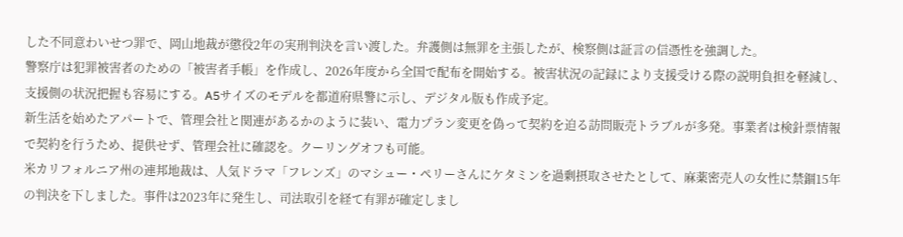した不同意わいせつ罪で、岡山地裁が懲役2年の実刑判決を言い渡した。弁護側は無罪を主張したが、検察側は証言の信憑性を強調した。
警察庁は犯罪被害者のための「被害者手帳」を作成し、2026年度から全国で配布を開始する。被害状況の記録により支援受ける際の説明負担を軽減し、支援側の状況把握も容易にする。A5サイズのモデルを都道府県警に示し、デジタル版も作成予定。
新生活を始めたアパートで、管理会社と関連があるかのように装い、電力プラン変更を偽って契約を迫る訪問販売トラブルが多発。事業者は検針票情報で契約を行うため、提供せず、管理会社に確認を。クーリングオフも可能。
米カリフォルニア州の連邦地裁は、人気ドラマ「フレンズ」のマシュー・ペリーさんにケタミンを過剰摂取させたとして、麻薬密売人の女性に禁錮15年の判決を下しました。事件は2023年に発生し、司法取引を経て有罪が確定しまし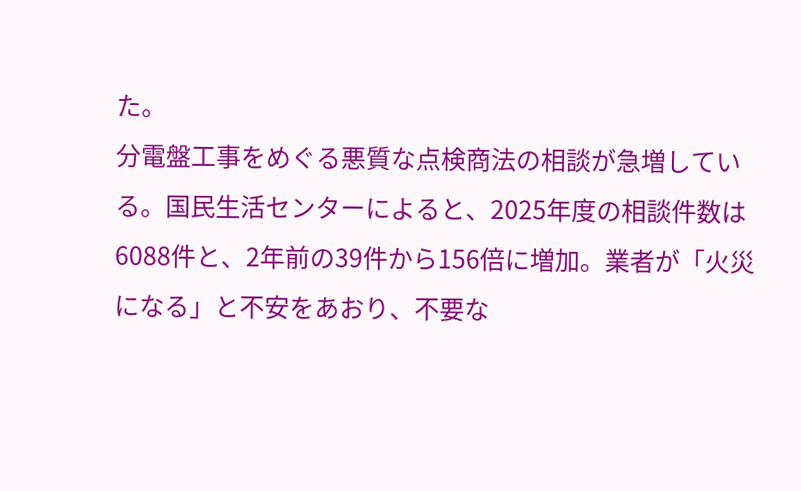た。
分電盤工事をめぐる悪質な点検商法の相談が急増している。国民生活センターによると、2025年度の相談件数は6088件と、2年前の39件から156倍に増加。業者が「火災になる」と不安をあおり、不要な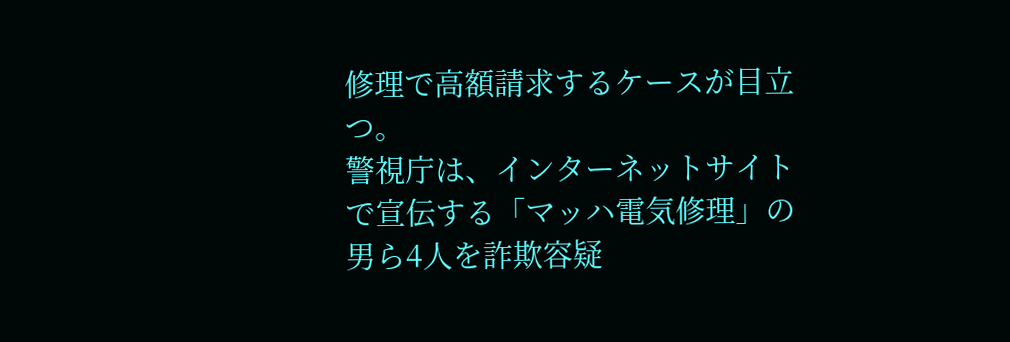修理で高額請求するケースが目立つ。
警視庁は、インターネットサイトで宣伝する「マッハ電気修理」の男ら4人を詐欺容疑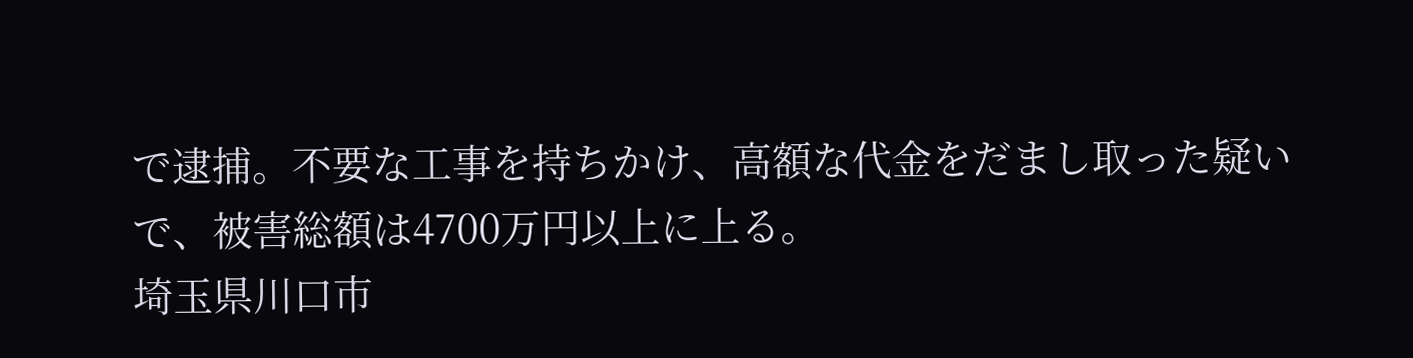で逮捕。不要な工事を持ちかけ、高額な代金をだまし取った疑いで、被害総額は4700万円以上に上る。
埼玉県川口市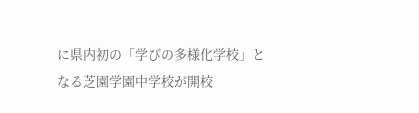に県内初の「学びの多様化学校」となる芝園学園中学校が開校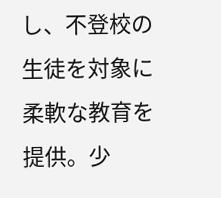し、不登校の生徒を対象に柔軟な教育を提供。少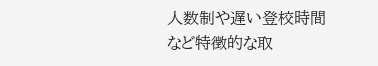人数制や遅い登校時間など特徴的な取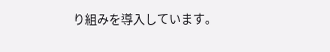り組みを導入しています。